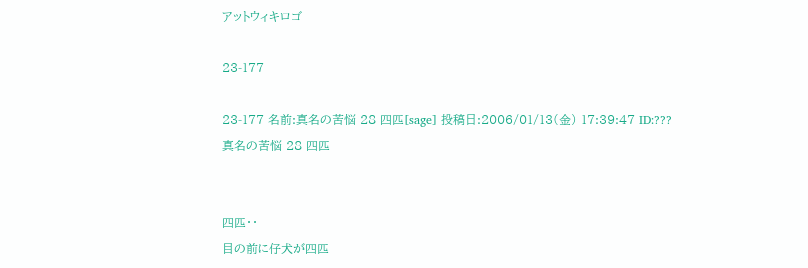アットウィキロゴ

23-177

23-177 名前:真名の苦悩 28 四匹[sage] 投稿日:2006/01/13(金) 17:39:47 ID:???
真名の苦悩 28 四匹


四匹・・
目の前に仔犬が四匹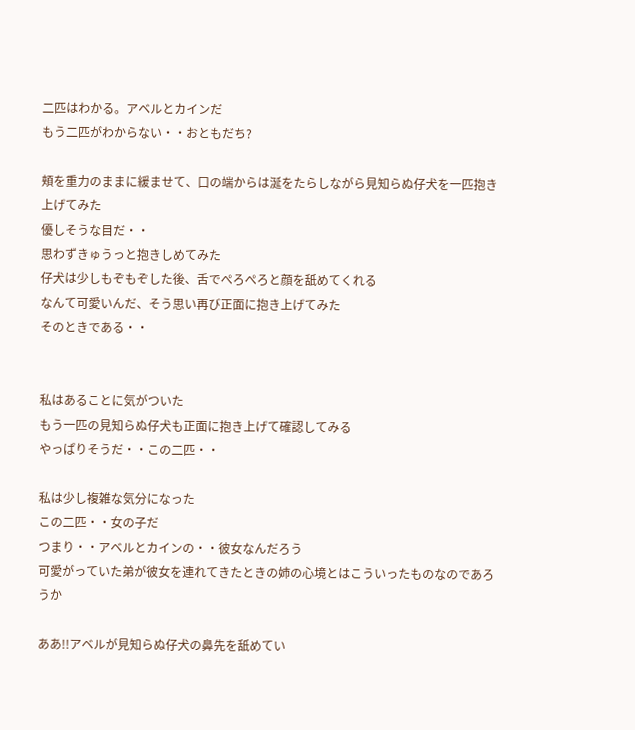二匹はわかる。アベルとカインだ
もう二匹がわからない・・おともだち?

頬を重力のままに緩ませて、口の端からは涎をたらしながら見知らぬ仔犬を一匹抱き上げてみた
優しそうな目だ・・
思わずきゅうっと抱きしめてみた
仔犬は少しもぞもぞした後、舌でぺろぺろと顔を舐めてくれる
なんて可愛いんだ、そう思い再び正面に抱き上げてみた
そのときである・・


私はあることに気がついた
もう一匹の見知らぬ仔犬も正面に抱き上げて確認してみる
やっぱりそうだ・・この二匹・・

私は少し複雑な気分になった
この二匹・・女の子だ
つまり・・アベルとカインの・・彼女なんだろう
可愛がっていた弟が彼女を連れてきたときの姉の心境とはこういったものなのであろうか

ああ!!アベルが見知らぬ仔犬の鼻先を舐めてい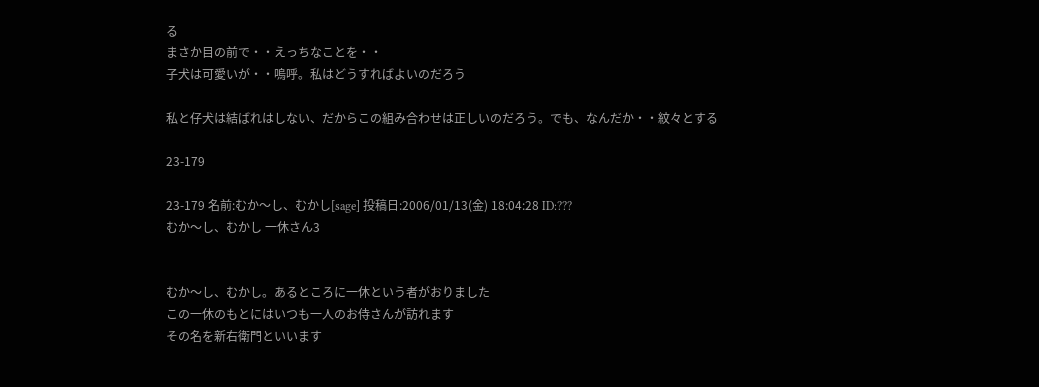る
まさか目の前で・・えっちなことを・・
子犬は可愛いが・・嗚呼。私はどうすればよいのだろう

私と仔犬は結ばれはしない、だからこの組み合わせは正しいのだろう。でも、なんだか・・紋々とする

23-179

23-179 名前:むか〜し、むかし[sage] 投稿日:2006/01/13(金) 18:04:28 ID:???
むか〜し、むかし 一休さん3


むか〜し、むかし。あるところに一休という者がおりました
この一休のもとにはいつも一人のお侍さんが訪れます
その名を新右衛門といいます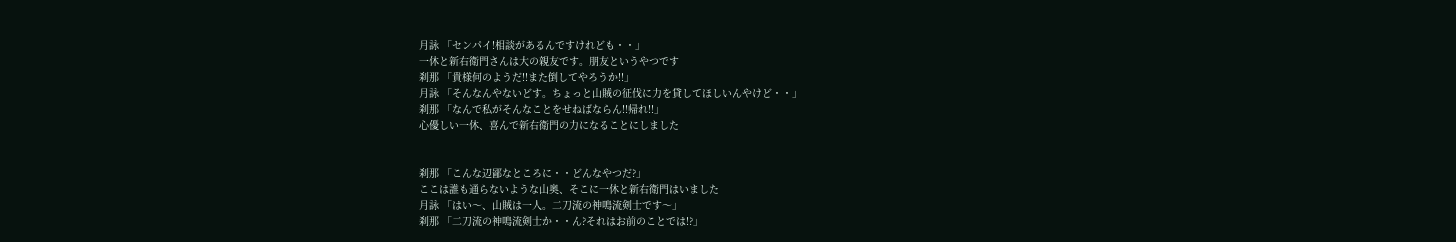月詠 「センパイ!相談があるんですけれども・・」
一休と新右衛門さんは大の親友です。朋友というやつです
刹那 「貴様何のようだ!!また倒してやろうか!!」
月詠 「そんなんやないどす。ちょっと山賊の征伐に力を貸してほしいんやけど・・」
刹那 「なんで私がそんなことをせねばならん!!帰れ!!」
心優しい一休、喜んで新右衛門の力になることにしました


刹那 「こんな辺鄙なところに・・どんなやつだ?」
ここは誰も通らないような山奥、そこに一休と新右衛門はいました
月詠 「はい〜、山賊は一人。二刀流の神鳴流剣士です〜」
刹那 「二刀流の神鳴流剣士か・・ん?それはお前のことでは!?」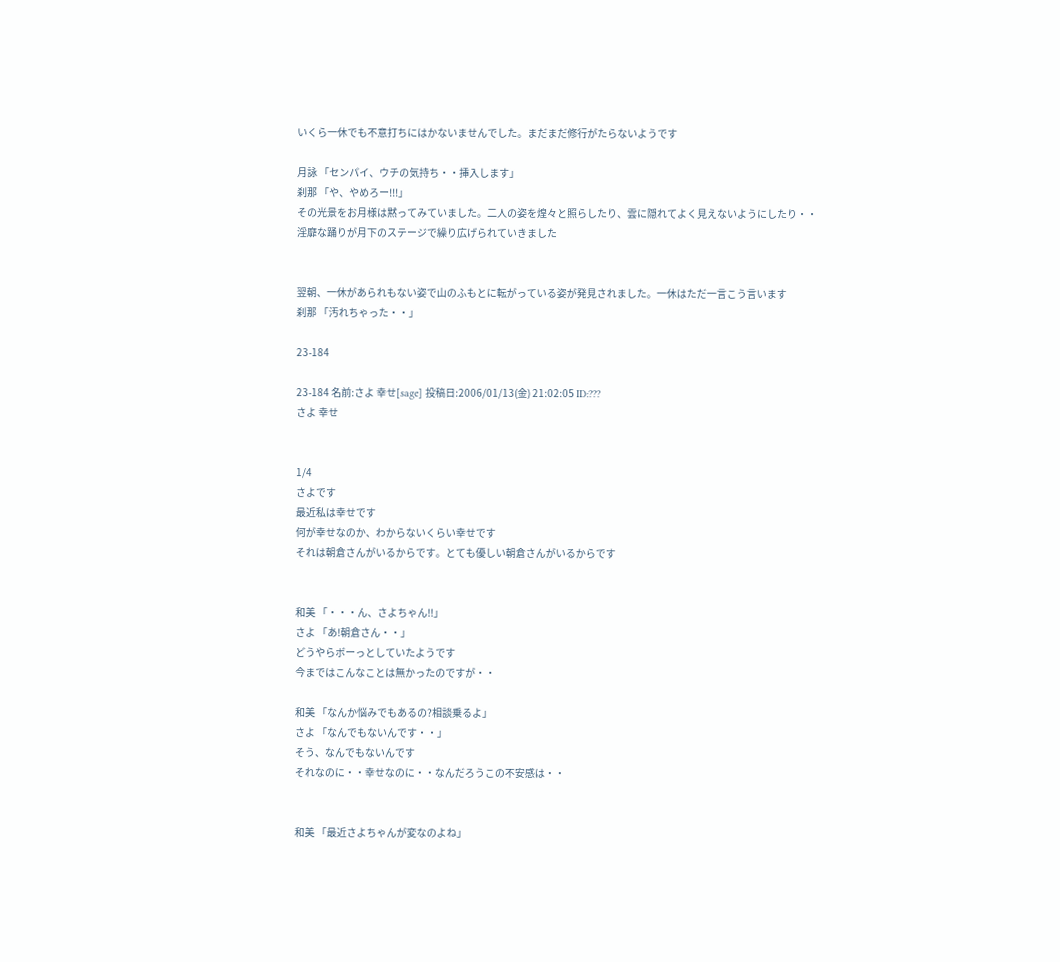いくら一休でも不意打ちにはかないませんでした。まだまだ修行がたらないようです

月詠 「センパイ、ウチの気持ち・・挿入します」
刹那 「や、やめろー!!!」
その光景をお月様は黙ってみていました。二人の姿を煌々と照らしたり、雲に隠れてよく見えないようにしたり・・
淫靡な踊りが月下のステージで繰り広げられていきました


翌朝、一休があられもない姿で山のふもとに転がっている姿が発見されました。一休はただ一言こう言います
刹那 「汚れちゃった・・」

23-184

23-184 名前:さよ 幸せ[sage] 投稿日:2006/01/13(金) 21:02:05 ID:???
さよ 幸せ


1/4
さよです
最近私は幸せです
何が幸せなのか、わからないくらい幸せです
それは朝倉さんがいるからです。とても優しい朝倉さんがいるからです


和美 「・・・ん、さよちゃん!!」
さよ 「あ!朝倉さん・・」
どうやらボーっとしていたようです
今まではこんなことは無かったのですが・・

和美 「なんか悩みでもあるの?相談乗るよ」
さよ 「なんでもないんです・・」
そう、なんでもないんです
それなのに・・幸せなのに・・なんだろうこの不安感は・・


和美 「最近さよちゃんが変なのよね」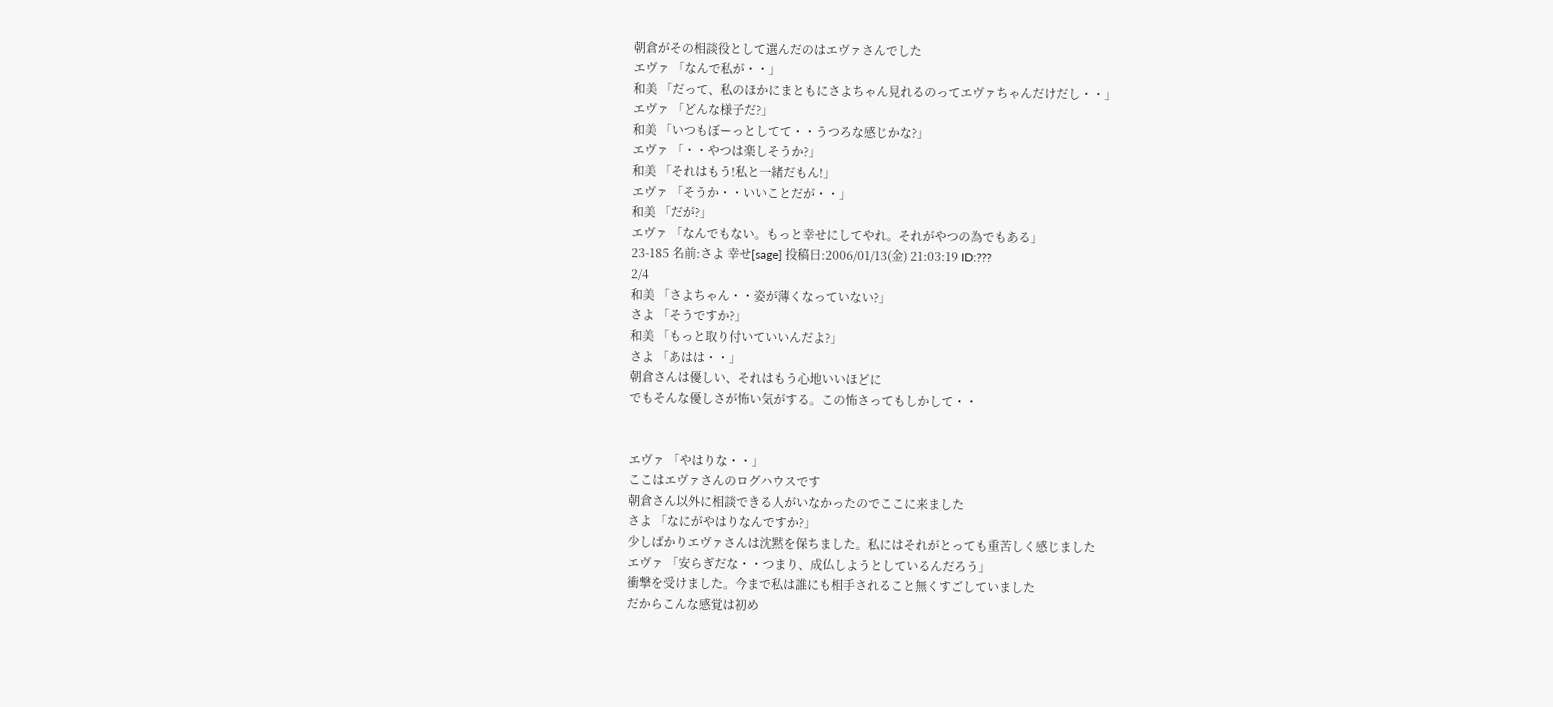朝倉がその相談役として選んだのはエヴァさんでした
エヴァ 「なんで私が・・」
和美 「だって、私のほかにまともにさよちゃん見れるのってエヴァちゃんだけだし・・」
エヴァ 「どんな様子だ?」
和美 「いつもぼーっとしてて・・うつろな感じかな?」
エヴァ 「・・やつは楽しそうか?」
和美 「それはもう!私と一緒だもん!」
エヴァ 「そうか・・いいことだが・・」
和美 「だが?」
エヴァ 「なんでもない。もっと幸せにしてやれ。それがやつの為でもある」
23-185 名前:さよ 幸せ[sage] 投稿日:2006/01/13(金) 21:03:19 ID:???
2/4
和美 「さよちゃん・・姿が薄くなっていない?」
さよ 「そうですか?」
和美 「もっと取り付いていいんだよ?」
さよ 「あはは・・」
朝倉さんは優しい、それはもう心地いいほどに
でもそんな優しさが怖い気がする。この怖さってもしかして・・


エヴァ 「やはりな・・」
ここはエヴァさんのログハウスです
朝倉さん以外に相談できる人がいなかったのでここに来ました
さよ 「なにがやはりなんですか?」
少しばかりエヴァさんは沈黙を保ちました。私にはそれがとっても重苦しく感じました
エヴァ 「安らぎだな・・つまり、成仏しようとしているんだろう」
衝撃を受けました。今まで私は誰にも相手されること無くすごしていました
だからこんな感覚は初め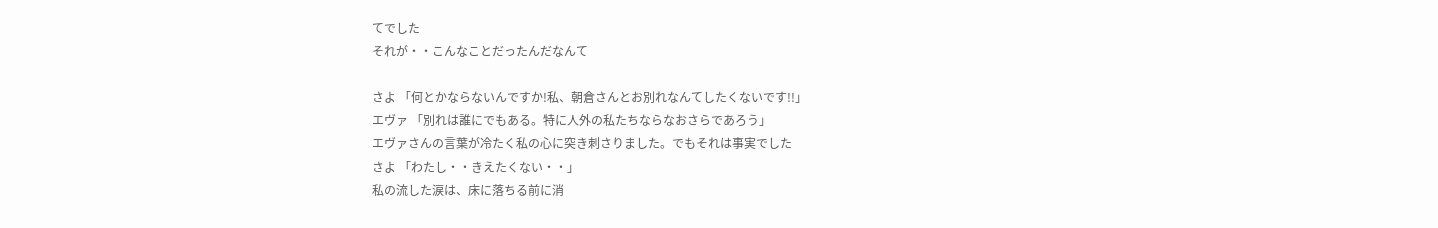てでした
それが・・こんなことだったんだなんて

さよ 「何とかならないんですか!私、朝倉さんとお別れなんてしたくないです!!」
エヴァ 「別れは誰にでもある。特に人外の私たちならなおさらであろう」
エヴァさんの言葉が冷たく私の心に突き刺さりました。でもそれは事実でした
さよ 「わたし・・きえたくない・・」
私の流した涙は、床に落ちる前に消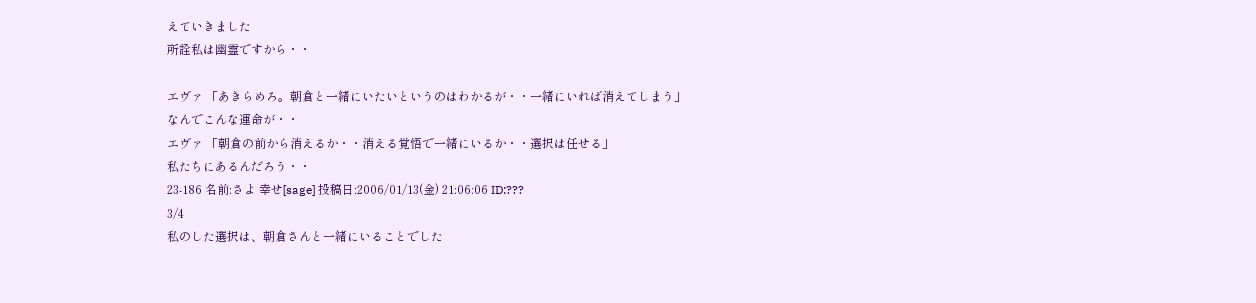えていきました
所詮私は幽霊ですから・・

エヴァ 「あきらめろ。朝倉と一緒にいたいというのはわかるが・・一緒にいれば消えてしまう」
なんでこんな運命が・・
エヴァ 「朝倉の前から消えるか・・消える覚悟で一緒にいるか・・選択は任せる」
私たちにあるんだろう・・
23-186 名前:さよ 幸せ[sage] 投稿日:2006/01/13(金) 21:06:06 ID:???
3/4
私のした選択は、朝倉さんと一緒にいることでした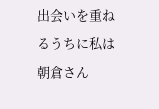出会いを重ねるうちに私は朝倉さん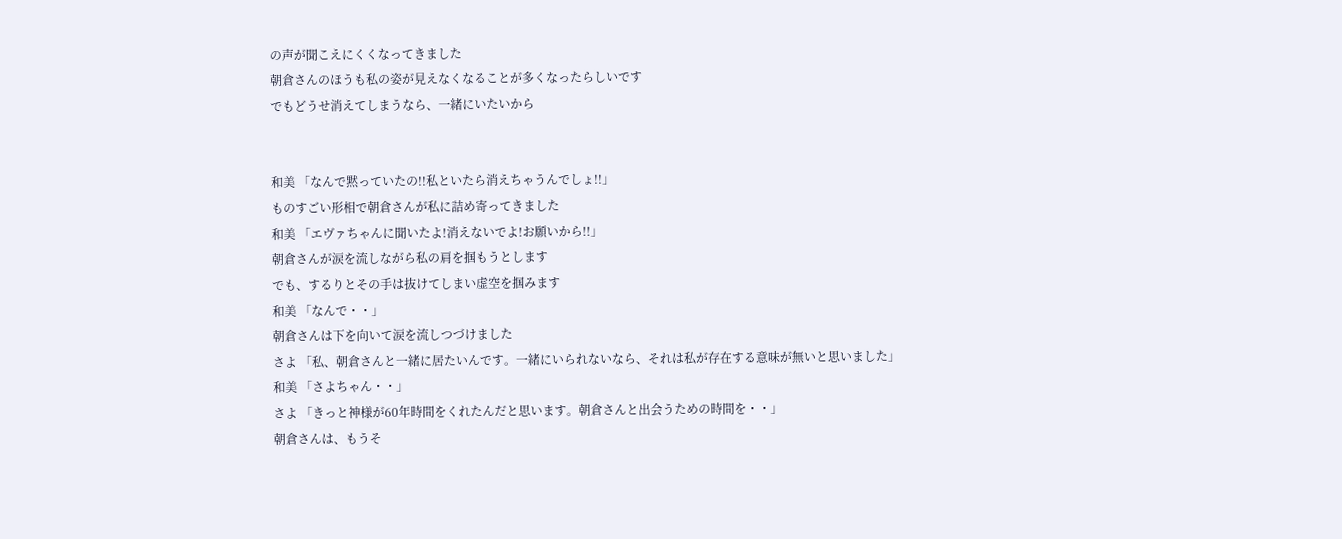の声が聞こえにくくなってきました
朝倉さんのほうも私の姿が見えなくなることが多くなったらしいです
でもどうせ消えてしまうなら、一緒にいたいから


和美 「なんで黙っていたの!!私といたら消えちゃうんでしょ!!」
ものすごい形相で朝倉さんが私に詰め寄ってきました
和美 「エヴァちゃんに聞いたよ!消えないでよ!お願いから!!」
朝倉さんが涙を流しながら私の肩を掴もうとします
でも、するりとその手は抜けてしまい虚空を掴みます
和美 「なんで・・」
朝倉さんは下を向いて涙を流しつづけました
さよ 「私、朝倉さんと一緒に居たいんです。一緒にいられないなら、それは私が存在する意味が無いと思いました」
和美 「さよちゃん・・」
さよ 「きっと神様が60年時間をくれたんだと思います。朝倉さんと出会うための時間を・・」
朝倉さんは、もうそ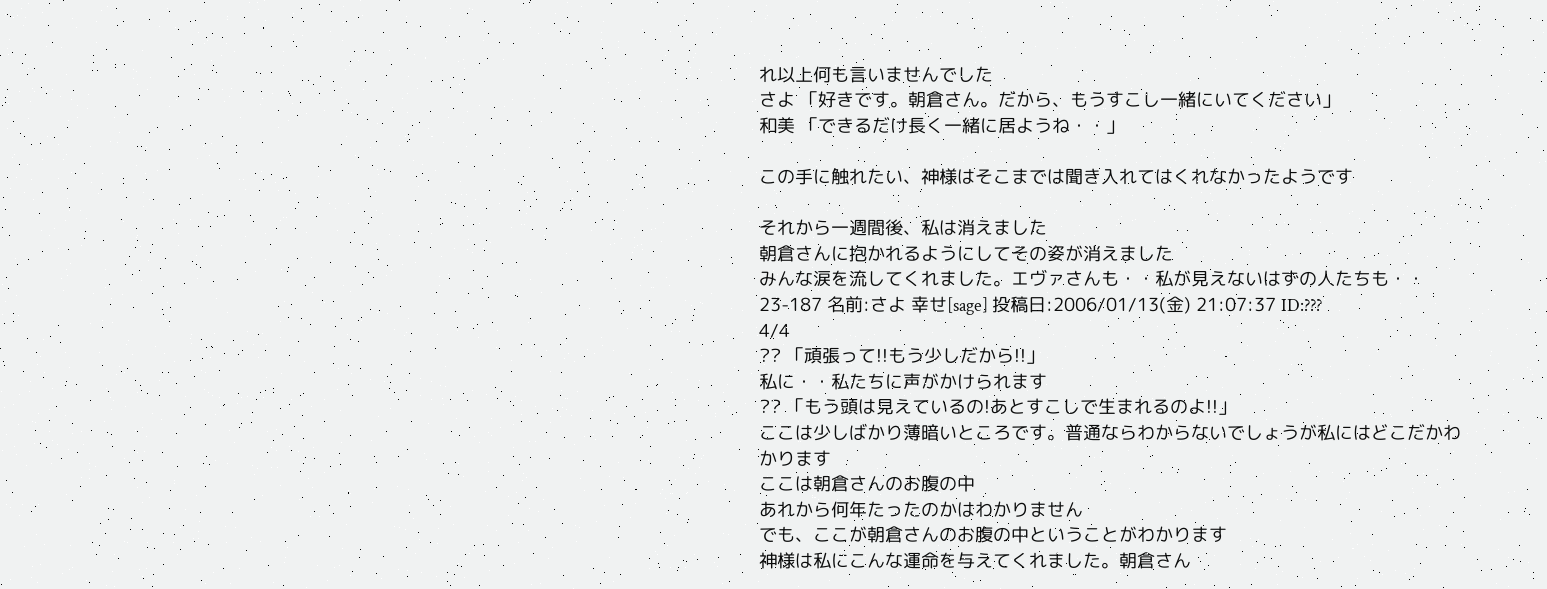れ以上何も言いませんでした
さよ 「好きです。朝倉さん。だから、もうすこし一緒にいてください」
和美 「できるだけ長く一緒に居ようね・・」

この手に触れたい、神様はそこまでは聞き入れてはくれなかったようです

それから一週間後、私は消えました
朝倉さんに抱かれるようにしてその姿が消えました
みんな涙を流してくれました。エヴァさんも・・私が見えないはずの人たちも・・
23-187 名前:さよ 幸せ[sage] 投稿日:2006/01/13(金) 21:07:37 ID:???
4/4
?? 「頑張って!!もう少しだから!!」
私に・・私たちに声がかけられます
?? 「もう頭は見えているの!あとすこしで生まれるのよ!!」
ここは少しばかり薄暗いところです。普通ならわからないでしょうが私にはどこだかわかります
ここは朝倉さんのお腹の中
あれから何年たったのかはわかりません
でも、ここが朝倉さんのお腹の中ということがわかります
神様は私にこんな運命を与えてくれました。朝倉さん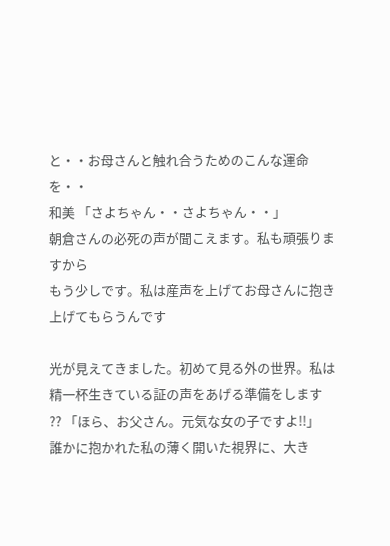と・・お母さんと触れ合うためのこんな運命を・・
和美 「さよちゃん・・さよちゃん・・」
朝倉さんの必死の声が聞こえます。私も頑張りますから
もう少しです。私は産声を上げてお母さんに抱き上げてもらうんです

光が見えてきました。初めて見る外の世界。私は精一杯生きている証の声をあげる準備をします
?? 「ほら、お父さん。元気な女の子ですよ!!」
誰かに抱かれた私の薄く開いた視界に、大き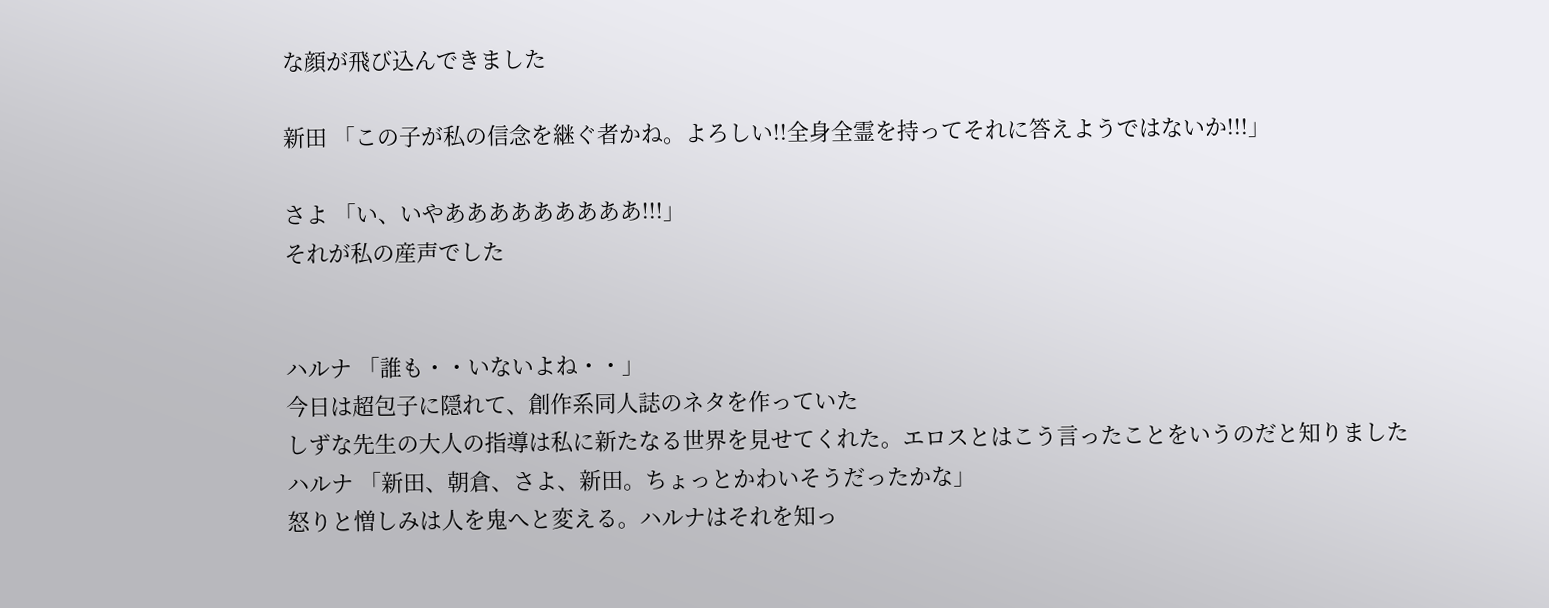な顔が飛び込んできました

新田 「この子が私の信念を継ぐ者かね。よろしい!!全身全霊を持ってそれに答えようではないか!!!」

さよ 「い、いやあああああああああ!!!」
それが私の産声でした


ハルナ 「誰も・・いないよね・・」
今日は超包子に隠れて、創作系同人誌のネタを作っていた
しずな先生の大人の指導は私に新たなる世界を見せてくれた。エロスとはこう言ったことをいうのだと知りました
ハルナ 「新田、朝倉、さよ、新田。ちょっとかわいそうだったかな」
怒りと憎しみは人を鬼へと変える。ハルナはそれを知っ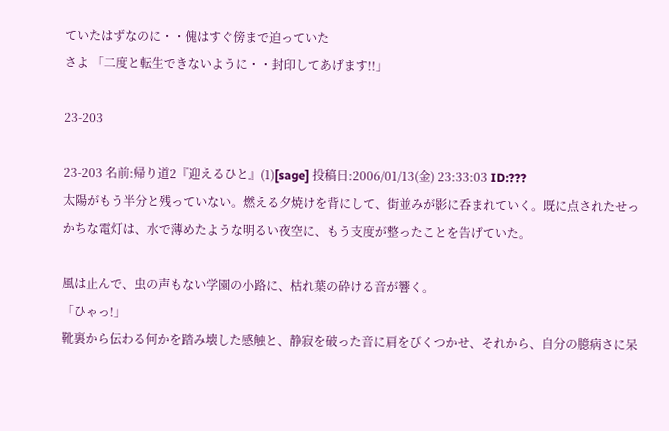ていたはずなのに・・傀はすぐ傍まで迫っていた
さよ 「二度と転生できないように・・封印してあげます!!」

23-203

23-203 名前:帰り道2『迎えるひと』(1)[sage] 投稿日:2006/01/13(金) 23:33:03 ID:???
太陽がもう半分と残っていない。燃える夕焼けを背にして、街並みが影に呑まれていく。既に点されたせっかちな電灯は、水で薄めたような明るい夜空に、もう支度が整ったことを告げていた。

風は止んで、虫の声もない学園の小路に、枯れ葉の砕ける音が響く。
「ひゃっ!」
靴裏から伝わる何かを踏み壊した感触と、静寂を破った音に肩をびくつかせ、それから、自分の臆病さに呆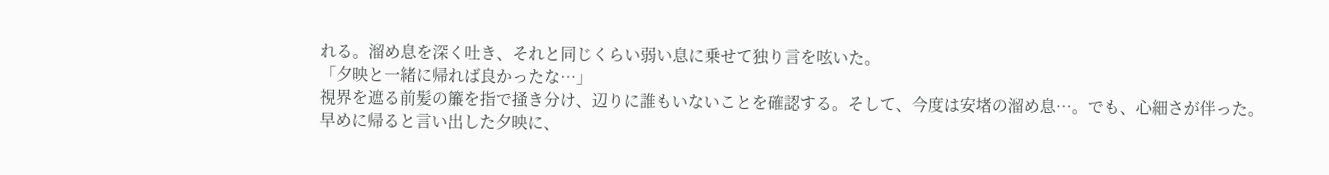れる。溜め息を深く吐き、それと同じくらい弱い息に乗せて独り言を呟いた。
「夕映と一緒に帰れば良かったな…」
視界を遮る前髪の簾を指で掻き分け、辺りに誰もいないことを確認する。そして、今度は安堵の溜め息…。でも、心細さが伴った。
早めに帰ると言い出した夕映に、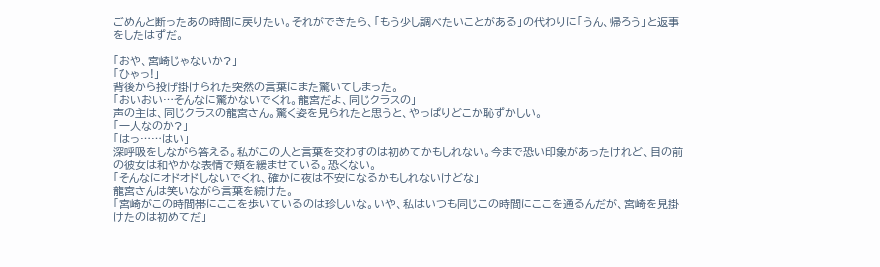ごめんと断ったあの時間に戻りたい。それができたら、「もう少し調べたいことがある」の代わりに「うん、帰ろう」と返事をしたはずだ。

「おや、宮崎じゃないか?」
「ひゃっ!」
背後から投げ掛けられた突然の言葉にまた驚いてしまった。
「おいおい…そんなに驚かないでくれ。龍宮だよ、同じクラスの」
声の主は、同じクラスの龍宮さん。驚く姿を見られたと思うと、やっぱりどこか恥ずかしい。
「一人なのか?」
「はっ……はい」
深呼吸をしながら答える。私がこの人と言葉を交わすのは初めてかもしれない。今まで恐い印象があったけれど、目の前の彼女は和やかな表情で頬を緩ませている。恐くない。
「そんなにオドオドしないでくれ、確かに夜は不安になるかもしれないけどな」
龍宮さんは笑いながら言葉を続けた。
「宮崎がこの時間帯にここを歩いているのは珍しいな。いや、私はいつも同じこの時間にここを通るんだが、宮崎を見掛けたのは初めてだ」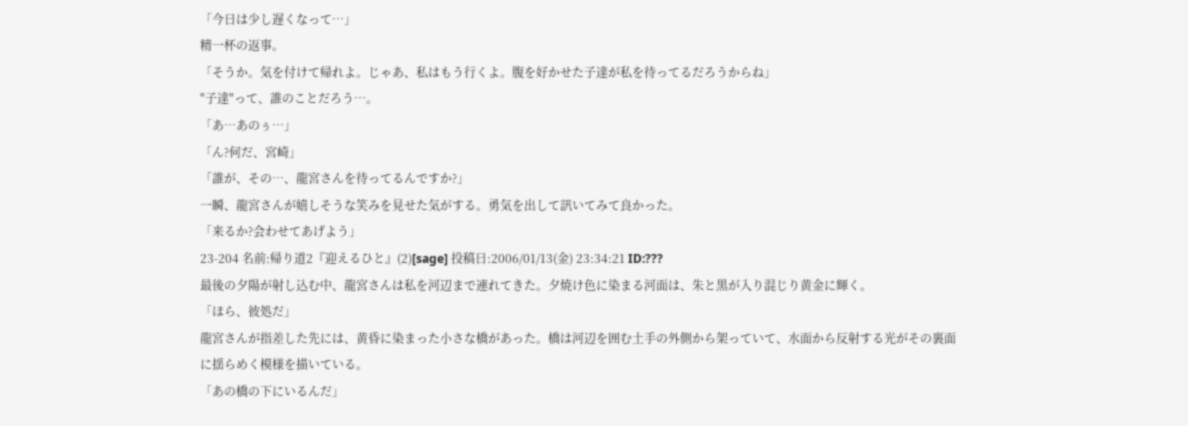「今日は少し遅くなって…」
精一杯の返事。
「そうか。気を付けて帰れよ。じゃあ、私はもう行くよ。腹を好かせた子達が私を待ってるだろうからね」
"子達"って、誰のことだろう…。
「あ…あのぅ…」
「ん?何だ、宮崎」
「誰が、その…、龍宮さんを待ってるんですか?」
一瞬、龍宮さんが嬉しそうな笑みを見せた気がする。勇気を出して訊いてみて良かった。
「来るか?会わせてあげよう」
23-204 名前:帰り道2『迎えるひと』(2)[sage] 投稿日:2006/01/13(金) 23:34:21 ID:???
最後の夕陽が射し込む中、龍宮さんは私を河辺まで連れてきた。夕焼け色に染まる河面は、朱と黒が入り混じり黄金に輝く。
「ほら、彼処だ」
龍宮さんが指差した先には、黄昏に染まった小さな橋があった。橋は河辺を囲む土手の外側から架っていて、水面から反射する光がその裏面に揺らめく模様を描いている。
「あの橋の下にいるんだ」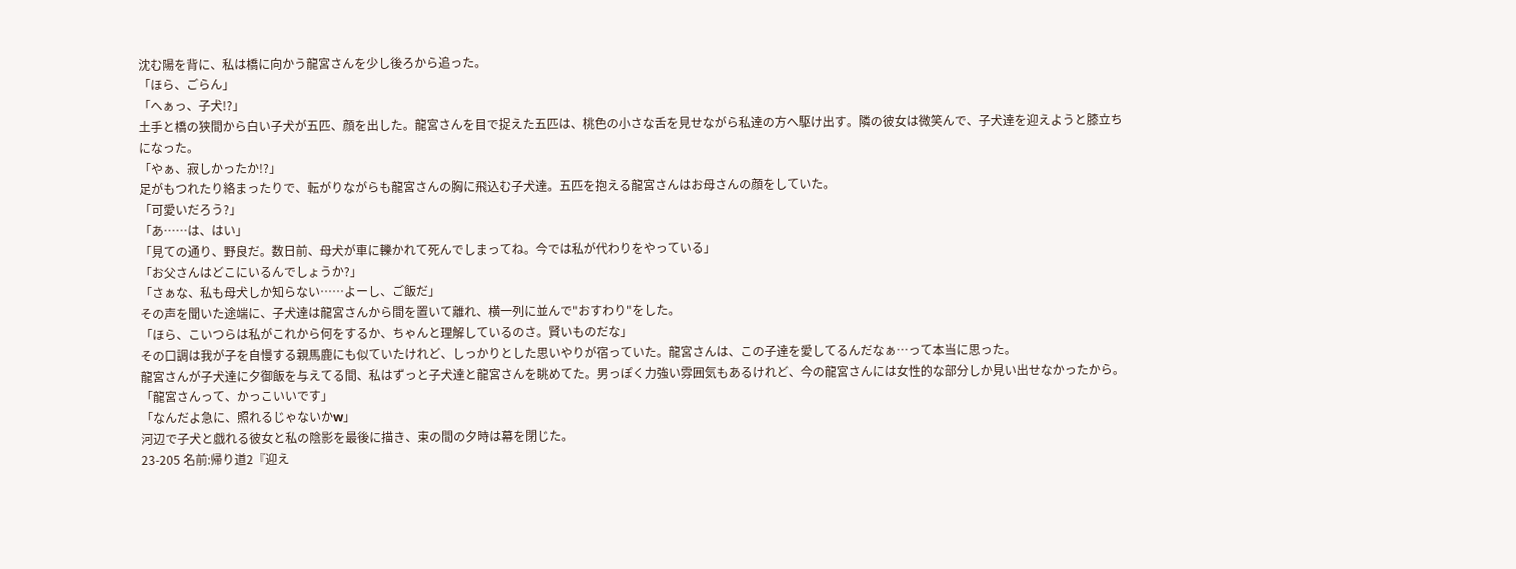沈む陽を背に、私は橋に向かう龍宮さんを少し後ろから追った。
「ほら、ごらん」
「へぁっ、子犬!?」
土手と橋の狭間から白い子犬が五匹、顔を出した。龍宮さんを目で捉えた五匹は、桃色の小さな舌を見せながら私達の方へ駆け出す。隣の彼女は微笑んで、子犬達を迎えようと膝立ちになった。
「やぁ、寂しかったか!?」
足がもつれたり絡まったりで、転がりながらも龍宮さんの胸に飛込む子犬達。五匹を抱える龍宮さんはお母さんの顔をしていた。
「可愛いだろう?」
「あ……は、はい」
「見ての通り、野良だ。数日前、母犬が車に轢かれて死んでしまってね。今では私が代わりをやっている」
「お父さんはどこにいるんでしょうか?」
「さぁな、私も母犬しか知らない……よーし、ご飯だ」
その声を聞いた途端に、子犬達は龍宮さんから間を置いて離れ、横一列に並んで"おすわり"をした。
「ほら、こいつらは私がこれから何をするか、ちゃんと理解しているのさ。賢いものだな」
その口調は我が子を自慢する親馬鹿にも似ていたけれど、しっかりとした思いやりが宿っていた。龍宮さんは、この子達を愛してるんだなぁ…って本当に思った。
龍宮さんが子犬達に夕御飯を与えてる間、私はずっと子犬達と龍宮さんを眺めてた。男っぽく力強い雰囲気もあるけれど、今の龍宮さんには女性的な部分しか見い出せなかったから。
「龍宮さんって、かっこいいです」
「なんだよ急に、照れるじゃないかw」
河辺で子犬と戯れる彼女と私の陰影を最後に描き、束の間の夕時は幕を閉じた。
23-205 名前:帰り道2『迎え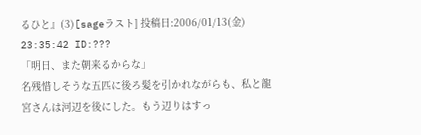るひと』(3)[sageラスト] 投稿日:2006/01/13(金) 23:35:42 ID:???
「明日、また朝来るからな」
名残惜しそうな五匹に後ろ髪を引かれながらも、私と龍宮さんは河辺を後にした。もう辺りはすっ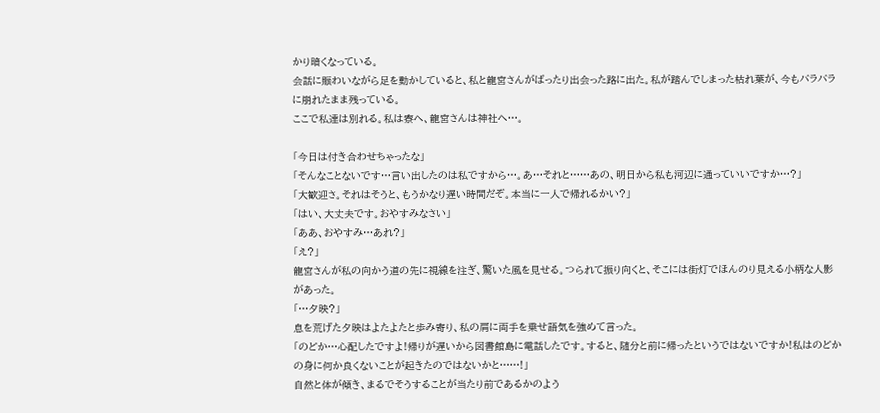かり暗くなっている。
会話に賑わいながら足を動かしていると、私と龍宮さんがばったり出会った路に出た。私が踏んでしまった枯れ葉が、今もバラバラに崩れたまま残っている。
ここで私達は別れる。私は寮へ、龍宮さんは神社へ…。

「今日は付き合わせちゃったな」
「そんなことないです…言い出したのは私ですから…。あ…それと……あの、明日から私も河辺に通っていいですか…?」
「大歓迎さ。それはそうと、もうかなり遅い時間だぞ。本当に一人で帰れるかい?」
「はい、大丈夫です。おやすみなさい」
「ああ、おやすみ…あれ?」
「え?」
龍宮さんが私の向かう道の先に視線を注ぎ、驚いた風を見せる。つられて振り向くと、そこには街灯でほんのり見える小柄な人影があった。
「…夕映?」
息を荒げた夕映はよたよたと歩み寄り、私の肩に両手を乗せ語気を強めて言った。
「のどか…心配したですよ!帰りが遅いから図書館島に電話したです。すると、随分と前に帰ったというではないですか!私はのどかの身に何か良くないことが起きたのではないかと……!」
自然と体が傾き、まるでそうすることが当たり前であるかのよう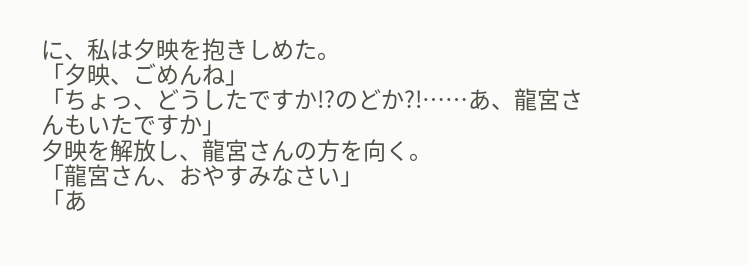に、私は夕映を抱きしめた。
「夕映、ごめんね」
「ちょっ、どうしたですか!?のどか?!……あ、龍宮さんもいたですか」
夕映を解放し、龍宮さんの方を向く。
「龍宮さん、おやすみなさい」
「あ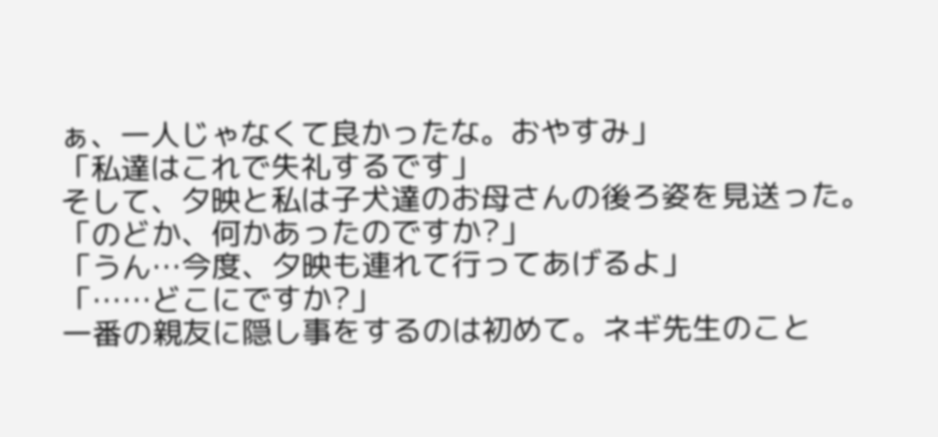ぁ、一人じゃなくて良かったな。おやすみ」
「私達はこれで失礼するです」
そして、夕映と私は子犬達のお母さんの後ろ姿を見送った。
「のどか、何かあったのですか?」
「うん…今度、夕映も連れて行ってあげるよ」
「……どこにですか?」
一番の親友に隠し事をするのは初めて。ネギ先生のこと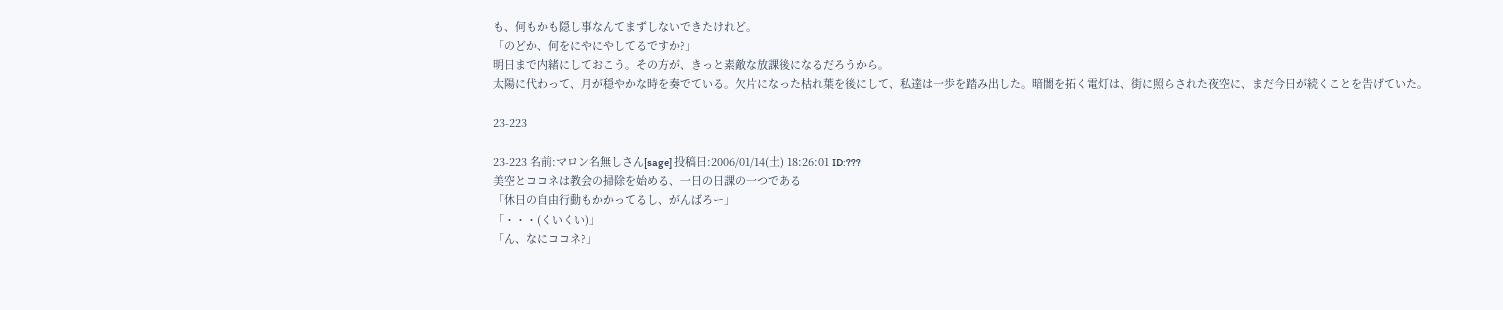も、何もかも隠し事なんてまずしないできたけれど。
「のどか、何をにやにやしてるですか?」
明日まで内緒にしておこう。その方が、きっと素敵な放課後になるだろうから。
太陽に代わって、月が穏やかな時を奏でている。欠片になった枯れ葉を後にして、私達は一歩を踏み出した。暗闇を拓く電灯は、街に照らされた夜空に、まだ今日が続くことを告げていた。

23-223

23-223 名前:マロン名無しさん[sage] 投稿日:2006/01/14(土) 18:26:01 ID:???
美空とココネは教会の掃除を始める、一日の日課の一つである
「休日の自由行動もかかってるし、がんばろー」
「・・・(くいくい)」
「ん、なにココネ?」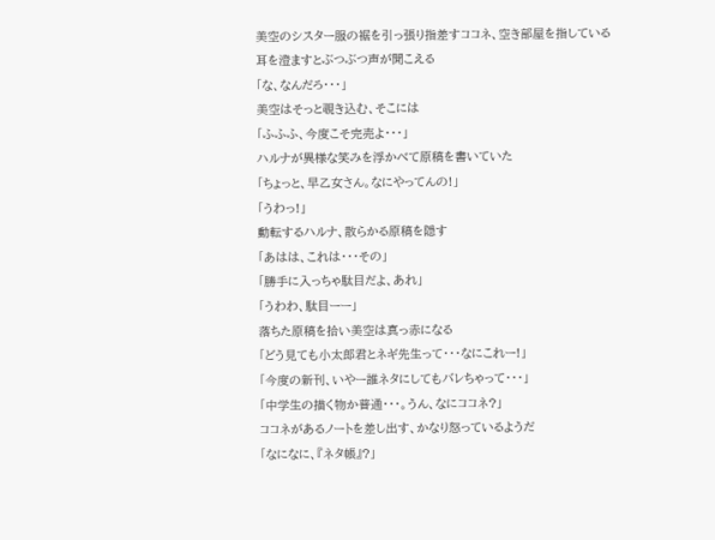美空のシスター服の裾を引っ張り指差すココネ、空き部屋を指している
耳を澄ますとぶつぶつ声が聞こえる
「な、なんだろ・・・」
美空はそっと覗き込む、そこには
「ふふふ、今度こそ完売よ・・・」
ハルナが異様な笑みを浮かべて原稿を書いていた
「ちょっと、早乙女さん。なにやってんの!」
「うわっ!」
動転するハルナ、散らかる原稿を隠す
「あはは、これは・・・その」
「勝手に入っちゃ駄目だよ、あれ」
「うわわ、駄目ーー」
落ちた原稿を拾い美空は真っ赤になる
「どう見ても小太郎君とネギ先生って・・・なにこれー!」
「今度の新刊、いやー誰ネタにしてもバレちゃって・・・」
「中学生の描く物か普通・・・。うん、なにココネ?」
ココネがあるノートを差し出す、かなり怒っているようだ
「なになに、『ネタ帳』?」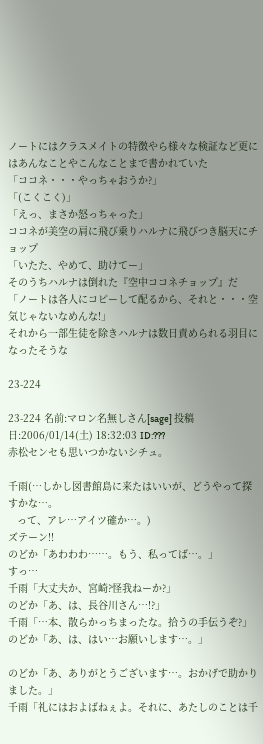ノートにはクラスメイトの特徴やら様々な検証など更にはあんなことやこんなことまで書かれていた
「ココネ・・・やっちゃおうか?」
「(こくこく)」
「えっ、まさか怒っちゃった」
ココネが美空の肩に飛び乗りハルナに飛びつき脳天にチョップ
「いたた、やめて、助けてー」
そのうちハルナは倒れた『空中ココネチョップ』だ
「ノートは各人にコピーして配るから、それと・・・空気じゃないなめんな!」
それから一部生徒を除きハルナは数日責められる羽目になったそうな

23-224

23-224 名前:マロン名無しさん[sage] 投稿日:2006/01/14(土) 18:32:03 ID:???
赤松センセも思いつかないシチュ。

千雨(…しかし図書館島に来たはいいが、どうやって探すかな…。
   って、アレ…アイツ確か…。)
ズテーン!!
のどか「あわわわ……。もう、私ってば…。」
すっ…
千雨「大丈夫か、宮崎?怪我ねーか?」
のどか「あ、は、長谷川さん…!?」
千雨「…本、散らかっちまったな。拾うの手伝うぞ?」
のどか「あ、は、はい…お願いします…。」

のどか「あ、ありがとうございます…。おかげで助かりました。」
千雨「礼にはおよばねぇよ。それに、あたしのことは千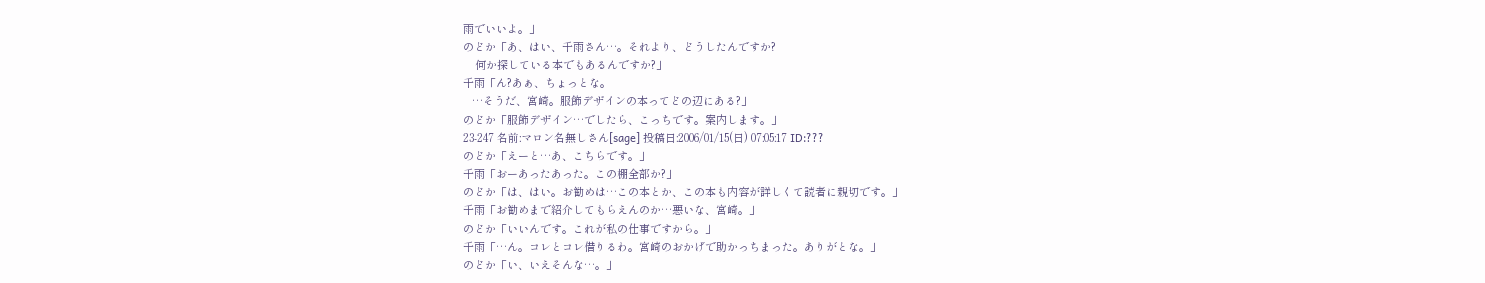雨でいいよ。」
のどか「あ、はい、千雨さん…。それより、どうしたんですか?
    何か探している本でもあるんですか?」
千雨「ん?あぁ、ちょっとな。
   …そうだ、宮崎。服飾デザインの本ってどの辺にある?」
のどか「服飾デザイン…でしたら、こっちです。案内します。」
23-247 名前:マロン名無しさん[sage] 投稿日:2006/01/15(日) 07:05:17 ID:???
のどか「えーと…あ、こちらです。」
千雨「おーあったあった。この棚全部か?」
のどか「は、はい。お勧めは…この本とか、この本も内容が詳しくて読者に親切です。」
千雨「お勧めまで紹介してもらえんのか…悪いな、宮崎。」
のどか「いいんです。これが私の仕事ですから。」
千雨「…ん。コレとコレ借りるわ。宮崎のおかげで助かっちまった。ありがとな。」
のどか「い、いえそんな…。」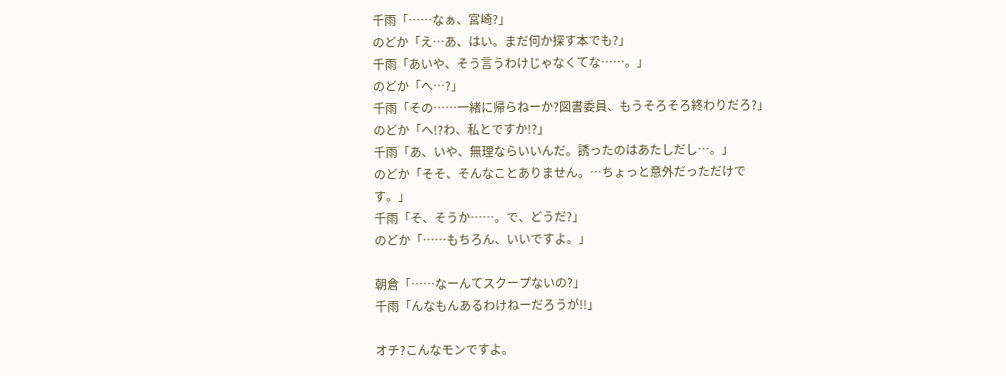千雨「……なぁ、宮崎?」
のどか「え…あ、はい。まだ何か探す本でも?」
千雨「あいや、そう言うわけじゃなくてな……。」
のどか「へ…?」
千雨「その……一緒に帰らねーか?図書委員、もうそろそろ終わりだろ?」
のどか「へ!?わ、私とですか!?」
千雨「あ、いや、無理ならいいんだ。誘ったのはあたしだし…。」
のどか「そそ、そんなことありません。…ちょっと意外だっただけです。」
千雨「そ、そうか……。で、どうだ?」
のどか「……もちろん、いいですよ。」

朝倉「……なーんてスクープないの?」
千雨「んなもんあるわけねーだろうが!!」

オチ?こんなモンですよ。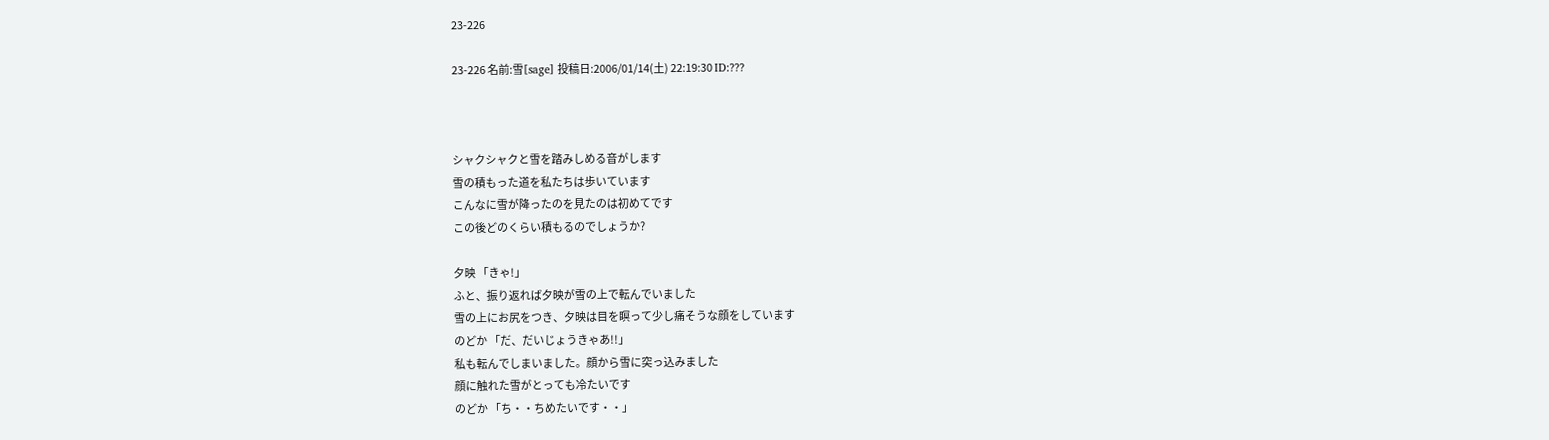23-226

23-226 名前:雪[sage] 投稿日:2006/01/14(土) 22:19:30 ID:???



シャクシャクと雪を踏みしめる音がします
雪の積もった道を私たちは歩いています
こんなに雪が降ったのを見たのは初めてです
この後どのくらい積もるのでしょうか?

夕映 「きゃ!」
ふと、振り返れば夕映が雪の上で転んでいました
雪の上にお尻をつき、夕映は目を瞑って少し痛そうな顔をしています
のどか 「だ、だいじょうきゃあ!!」
私も転んでしまいました。顔から雪に突っ込みました
顔に触れた雪がとっても冷たいです
のどか 「ち・・ちめたいです・・」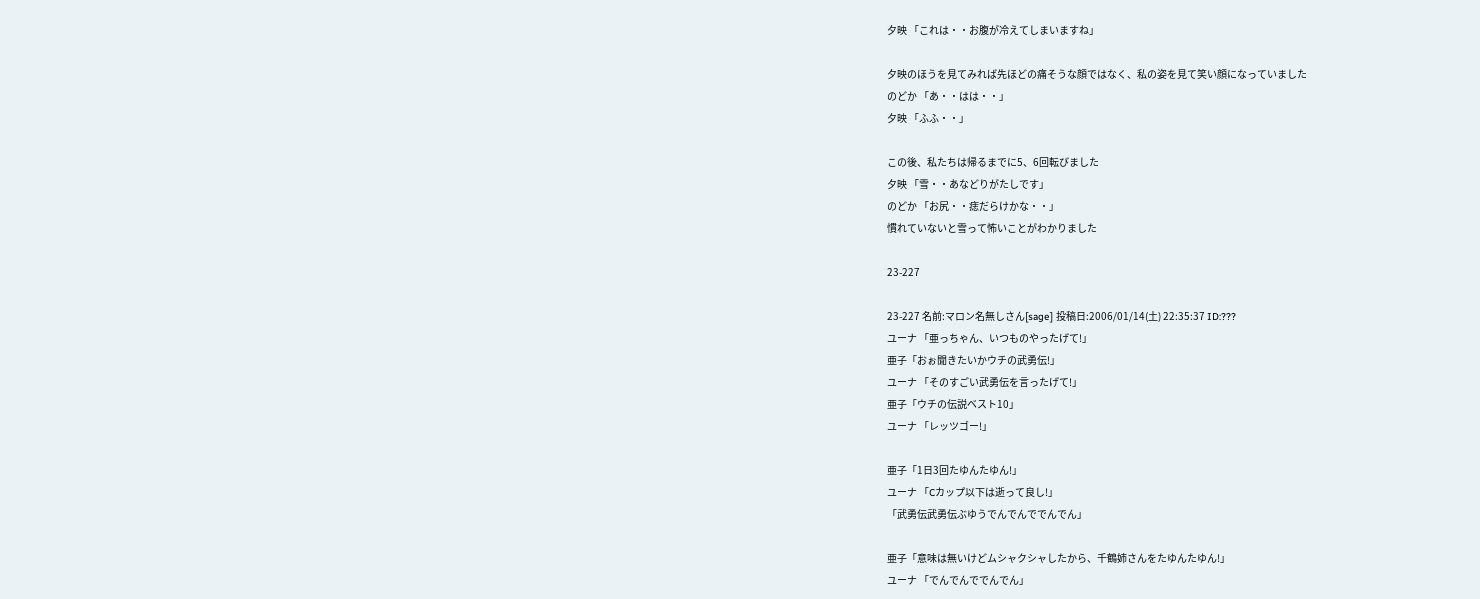夕映 「これは・・お腹が冷えてしまいますね」

夕映のほうを見てみれば先ほどの痛そうな顔ではなく、私の姿を見て笑い顔になっていました
のどか 「あ・・はは・・」
夕映 「ふふ・・」

この後、私たちは帰るまでに5、6回転びました
夕映 「雪・・あなどりがたしです」
のどか 「お尻・・痣だらけかな・・」
慣れていないと雪って怖いことがわかりました

23-227

23-227 名前:マロン名無しさん[sage] 投稿日:2006/01/14(土) 22:35:37 ID:???
ユーナ 「亜っちゃん、いつものやったげて!」
亜子「おぉ聞きたいかウチの武勇伝!」
ユーナ 「そのすごい武勇伝を言ったげて!」
亜子「ウチの伝説ベスト10」
ユーナ 「レッツゴー!」

亜子「1日3回たゆんたゆん!」
ユーナ 「Cカップ以下は逝って良し!」
「武勇伝武勇伝ぶゆうでんでんででんでん」

亜子「意味は無いけどムシャクシャしたから、千鶴姉さんをたゆんたゆん!」
ユーナ 「でんでんででんでん」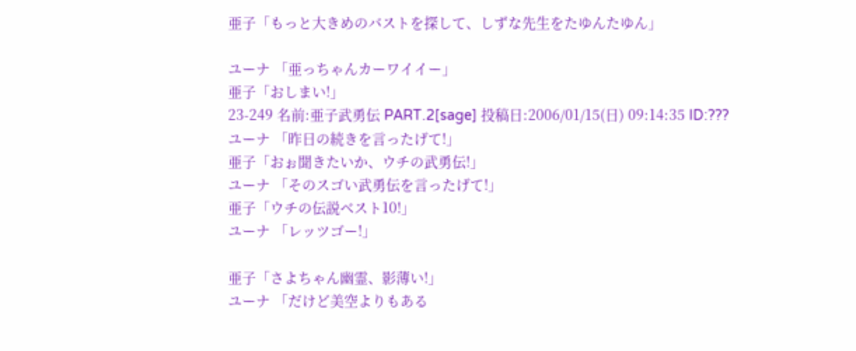亜子「もっと大きめのバストを探して、しずな先生をたゆんたゆん」

ユーナ 「亜っちゃんカーワイイー」
亜子「おしまい!」
23-249 名前:亜子武勇伝 PART.2[sage] 投稿日:2006/01/15(日) 09:14:35 ID:???
ユーナ 「昨日の続きを言ったげて!」
亜子「おぉ聞きたいか、ウチの武勇伝!」
ユーナ 「そのスゴい武勇伝を言ったげて!」
亜子「ウチの伝説ベスト10!」
ユーナ 「レッツゴー!」

亜子「さよちゃん幽霊、影薄い!」
ユーナ 「だけど美空よりもある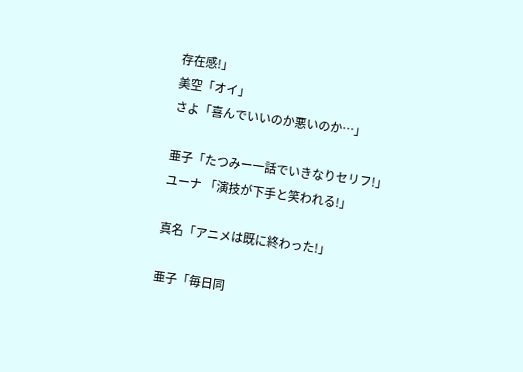存在感!」
美空「オイ」
さよ「喜んでいいのか悪いのか…」

亜子「たつみー一話でいきなりセリフ!」
ユーナ 「演技が下手と笑われる!」

真名「アニメは既に終わった!」

亜子「毎日同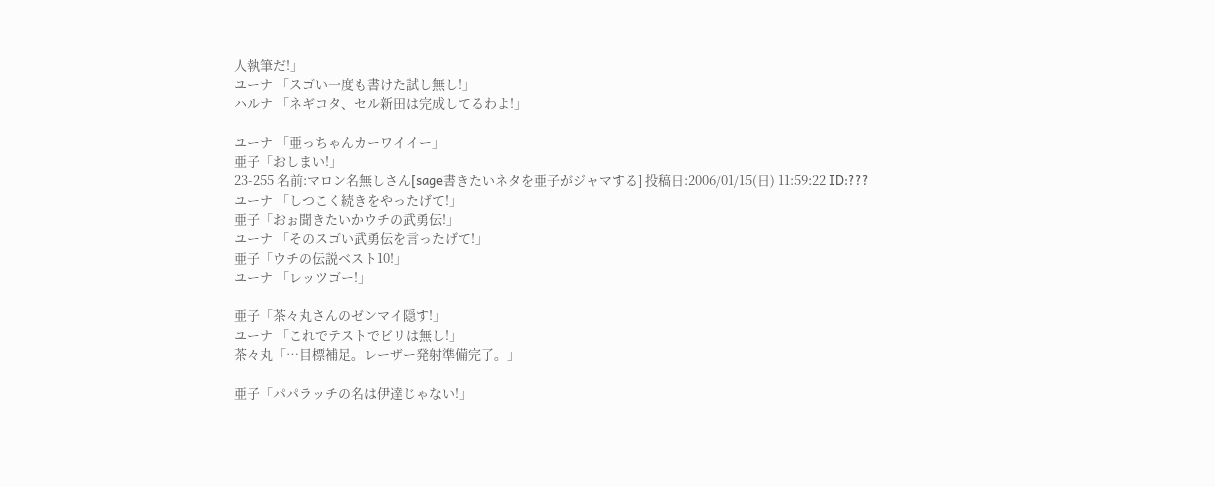人執筆だ!」
ユーナ 「スゴい一度も書けた試し無し!」
ハルナ 「ネギコタ、セル新田は完成してるわよ!」

ユーナ 「亜っちゃんカーワイイー」
亜子「おしまい!」
23-255 名前:マロン名無しさん[sage書きたいネタを亜子がジャマする] 投稿日:2006/01/15(日) 11:59:22 ID:???
ユーナ 「しつこく続きをやったげて!」
亜子「おぉ聞きたいかウチの武勇伝!」
ユーナ 「そのスゴい武勇伝を言ったげて!」
亜子「ウチの伝説ベスト10!」
ユーナ 「レッツゴー!」

亜子「茶々丸さんのゼンマイ隠す!」
ユーナ 「これでテストでビリは無し!」
茶々丸「…目標補足。レーザー発射準備完了。」

亜子「パパラッチの名は伊達じゃない!」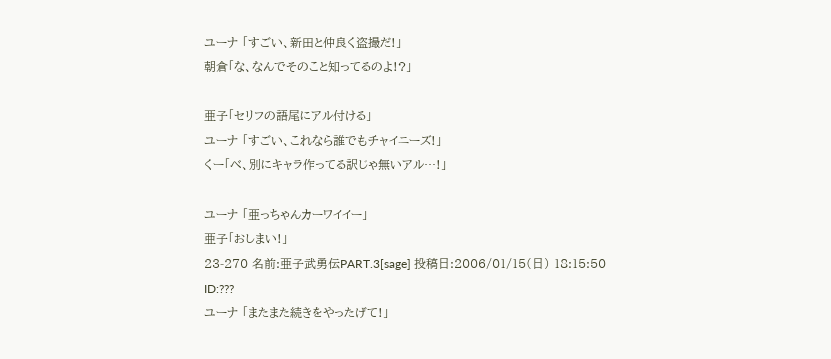ユーナ 「すごい、新田と仲良く盗撮だ!」
朝倉「な、なんでそのこと知ってるのよ!?」

亜子「セリフの語尾にアル付ける」
ユーナ 「すごい、これなら誰でもチャイニーズ!」
くー「べ、別にキャラ作ってる訳じゃ無いアル…!」

ユーナ 「亜っちゃんカーワイイー」
亜子「おしまい!」
23-270 名前:亜子武勇伝PART.3[sage] 投稿日:2006/01/15(日) 18:15:50 ID:???
ユーナ 「またまた続きをやったげて!」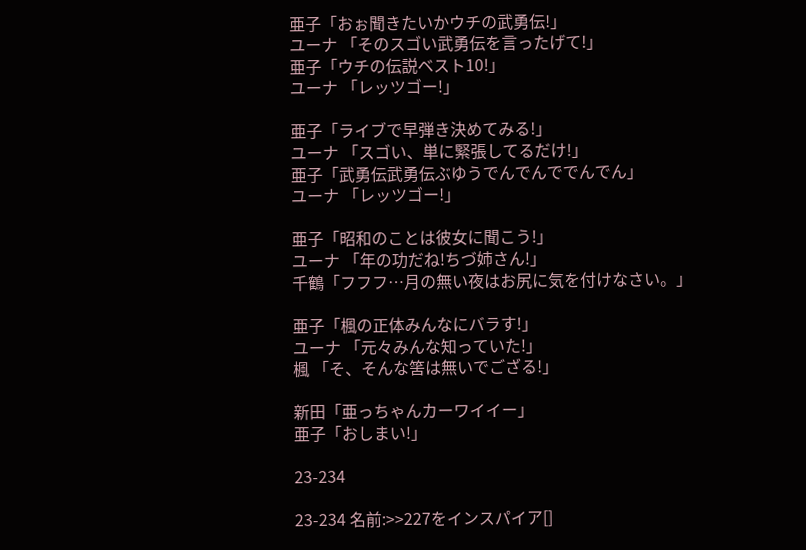亜子「おぉ聞きたいかウチの武勇伝!」
ユーナ 「そのスゴい武勇伝を言ったげて!」
亜子「ウチの伝説ベスト10!」
ユーナ 「レッツゴー!」

亜子「ライブで早弾き決めてみる!」
ユーナ 「スゴい、単に緊張してるだけ!」
亜子「武勇伝武勇伝ぶゆうでんでんででんでん」
ユーナ 「レッツゴー!」

亜子「昭和のことは彼女に聞こう!」
ユーナ 「年の功だね!ちづ姉さん!」
千鶴「フフフ…月の無い夜はお尻に気を付けなさい。」

亜子「楓の正体みんなにバラす!」
ユーナ 「元々みんな知っていた!」
楓 「そ、そんな筈は無いでござる!」

新田「亜っちゃんカーワイイー」
亜子「おしまい!」

23-234

23-234 名前:>>227をインスパイア[]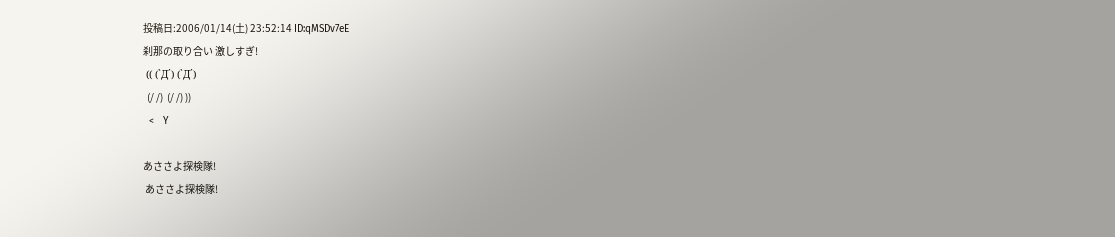投稿日:2006/01/14(土) 23:52:14 ID:qMSDv7eE
刹那の取り合い 激しすぎ!
 (( (`Д´) (`Д´)
  (/ /)  (/ /) ))
  <   Y

あささよ探検隊!
 あささよ探検隊!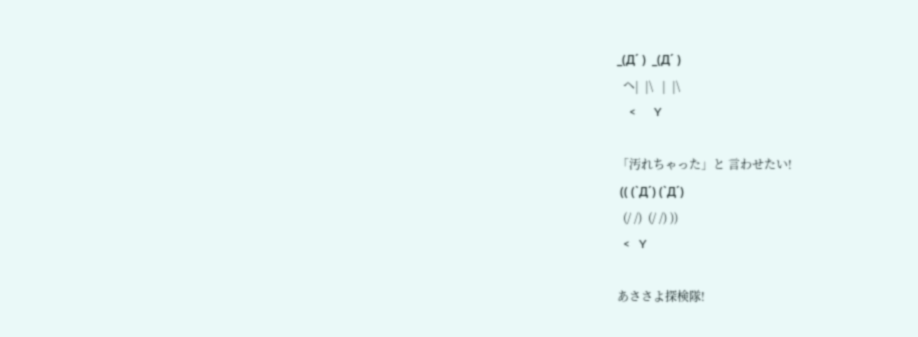_(Д´ )  _(Д´ )
  ヘ|  |\   |  |\
    <      Y

「汚れちゃった」と 言わせたい!
 (( (`Д´) (`Д´)
  (/ /)  (/ /) ))
  <   Y

あささよ探検隊!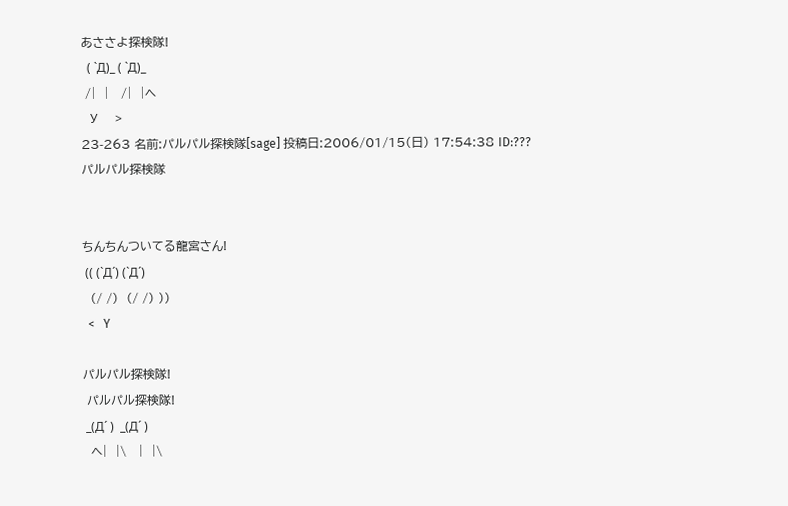あささよ探検隊!
  ( `Д)_ ( `Д)_
 /|  |   /|  |ヘ
   У      >
23-263 名前:パルパル探検隊[sage] 投稿日:2006/01/15(日) 17:54:38 ID:???
パルパル探検隊


ちんちんついてる龍宮さん!
 (( (`Д´) (`Д´)
  (/ /)  (/ /) ))
  <   Y

パルパル探検隊!
 パルパル探検隊!
 _(Д´ )  _(Д´ )
  ヘ|  |\   |  |\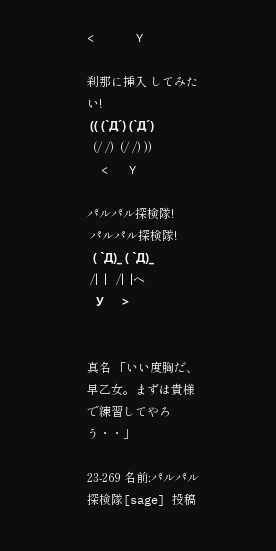<      Y

刹那に挿入 してみたい!
 (( (`Д´) (`Д´)
  (/ /)  (/ /) ))
  <   Y

パルパル探検隊!
 パルパル探検隊!
  ( `Д)_ ( `Д)_
 /|  |   /|  |ヘ
   У      >


真名 「いい度胸だ、早乙女。まずは貴様で練習してやろう・・」

23-269 名前:パルパル探検隊[sage] 投稿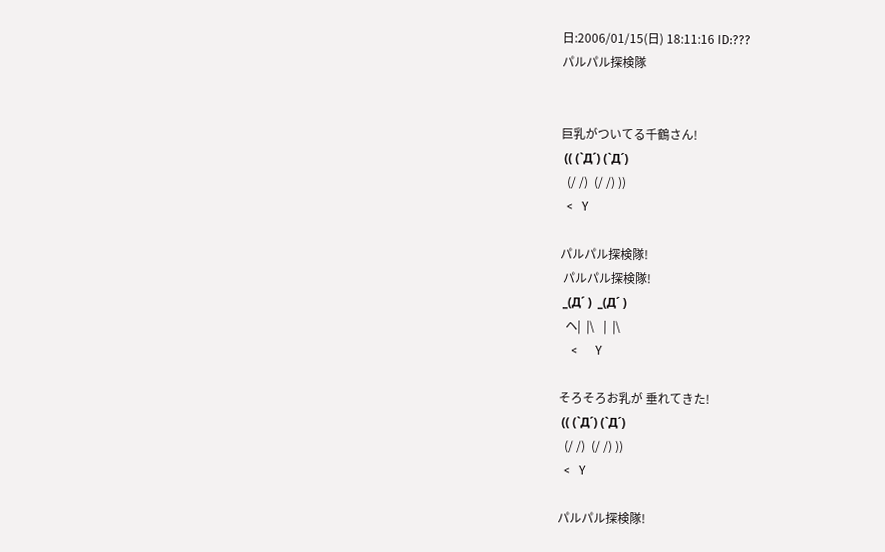日:2006/01/15(日) 18:11:16 ID:???
パルパル探検隊


巨乳がついてる千鶴さん!
 (( (`Д´) (`Д´)
  (/ /)  (/ /) ))
  <   Y

パルパル探検隊!
 パルパル探検隊!
 _(Д´ )  _(Д´ )
  ヘ|  |\   |  |\
    <      Y

そろそろお乳が 垂れてきた!
 (( (`Д´) (`Д´)
  (/ /)  (/ /) ))
  <   Y

パルパル探検隊!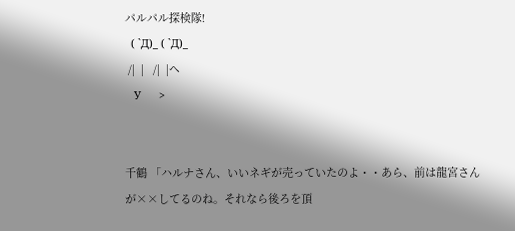パルパル探検隊!
  ( `Д)_ ( `Д)_
 /|  |   /|  |ヘ
   У      >


千鶴 「ハルナさん、いいネギが売っていたのよ・・あら、前は龍宮さんが××してるのね。それなら後ろを頂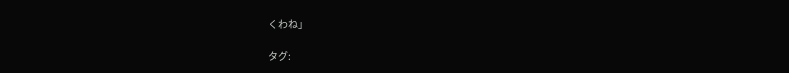くわね」

タグ: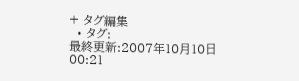+ タグ編集
  • タグ:
最終更新:2007年10月10日 00:21